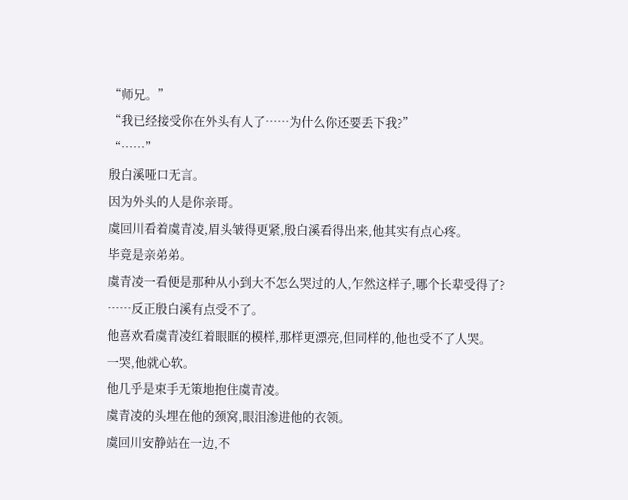“师兄。”
“我已经接受你在外头有人了……为什么你还要丢下我?”
“……”
殷白溪哑口无言。
因为外头的人是你亲哥。
虞回川看着虞青凌,眉头皱得更紧,殷白溪看得出来,他其实有点心疼。
毕竟是亲弟弟。
虞青凌一看便是那种从小到大不怎么哭过的人,乍然这样子,哪个长辈受得了?
……反正殷白溪有点受不了。
他喜欢看虞青凌红着眼眶的模样,那样更漂亮,但同样的,他也受不了人哭。
一哭,他就心软。
他几乎是束手无策地抱住虞青凌。
虞青凌的头埋在他的颈窝,眼泪渗进他的衣领。
虞回川安静站在一边,不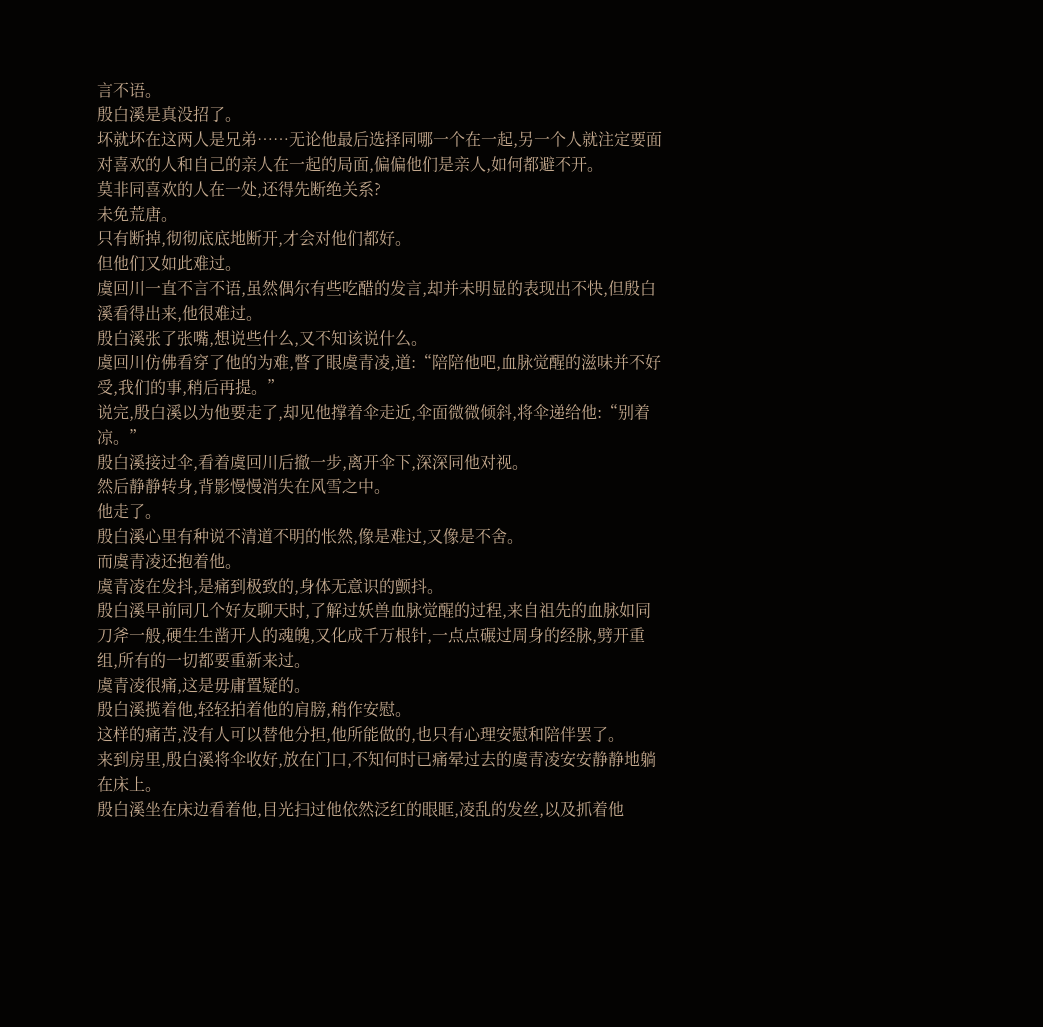言不语。
殷白溪是真没招了。
坏就坏在这两人是兄弟……无论他最后选择同哪一个在一起,另一个人就注定要面对喜欢的人和自己的亲人在一起的局面,偏偏他们是亲人,如何都避不开。
莫非同喜欢的人在一处,还得先断绝关系?
未免荒唐。
只有断掉,彻彻底底地断开,才会对他们都好。
但他们又如此难过。
虞回川一直不言不语,虽然偶尔有些吃醋的发言,却并未明显的表现出不快,但殷白溪看得出来,他很难过。
殷白溪张了张嘴,想说些什么,又不知该说什么。
虞回川仿佛看穿了他的为难,瞥了眼虞青凌,道:“陪陪他吧,血脉觉醒的滋味并不好受,我们的事,稍后再提。”
说完,殷白溪以为他要走了,却见他撑着伞走近,伞面微微倾斜,将伞递给他:“别着凉。”
殷白溪接过伞,看着虞回川后撤一步,离开伞下,深深同他对视。
然后静静转身,背影慢慢消失在风雪之中。
他走了。
殷白溪心里有种说不清道不明的怅然,像是难过,又像是不舍。
而虞青凌还抱着他。
虞青凌在发抖,是痛到极致的,身体无意识的颤抖。
殷白溪早前同几个好友聊天时,了解过妖兽血脉觉醒的过程,来自祖先的血脉如同刀斧一般,硬生生凿开人的魂魄,又化成千万根针,一点点碾过周身的经脉,劈开重组,所有的一切都要重新来过。
虞青凌很痛,这是毋庸置疑的。
殷白溪揽着他,轻轻拍着他的肩膀,稍作安慰。
这样的痛苦,没有人可以替他分担,他所能做的,也只有心理安慰和陪伴罢了。
来到房里,殷白溪将伞收好,放在门口,不知何时已痛晕过去的虞青凌安安静静地躺在床上。
殷白溪坐在床边看着他,目光扫过他依然泛红的眼眶,凌乱的发丝,以及抓着他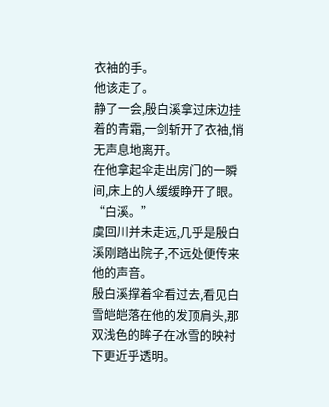衣袖的手。
他该走了。
静了一会,殷白溪拿过床边挂着的青霜,一剑斩开了衣袖,悄无声息地离开。
在他拿起伞走出房门的一瞬间,床上的人缓缓睁开了眼。
“白溪。”
虞回川并未走远,几乎是殷白溪刚踏出院子,不远处便传来他的声音。
殷白溪撑着伞看过去,看见白雪皑皑落在他的发顶肩头,那双浅色的眸子在冰雪的映衬下更近乎透明。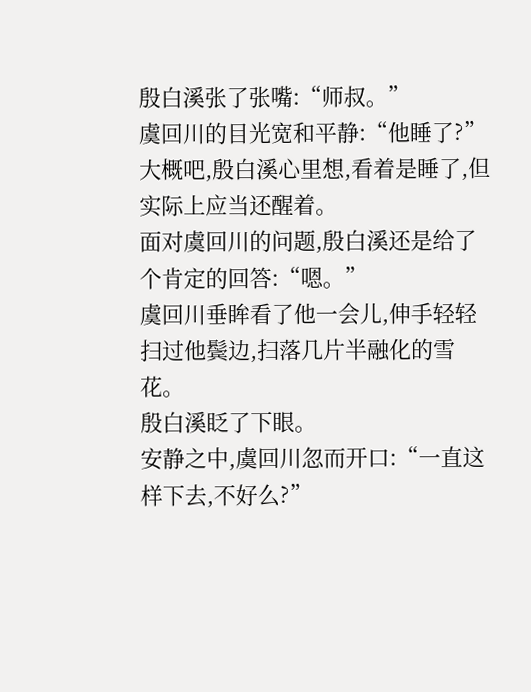殷白溪张了张嘴:“师叔。”
虞回川的目光宽和平静:“他睡了?”
大概吧,殷白溪心里想,看着是睡了,但实际上应当还醒着。
面对虞回川的问题,殷白溪还是给了个肯定的回答:“嗯。”
虞回川垂眸看了他一会儿,伸手轻轻扫过他鬓边,扫落几片半融化的雪花。
殷白溪眨了下眼。
安静之中,虞回川忽而开口:“一直这样下去,不好么?”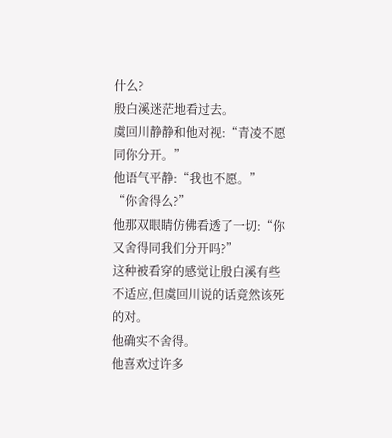什么?
殷白溪迷茫地看过去。
虞回川静静和他对视:“青凌不愿同你分开。”
他语气平静:“我也不愿。”
“你舍得么?”
他那双眼睛仿佛看透了一切:“你又舍得同我们分开吗?”
这种被看穿的感觉让殷白溪有些不适应,但虞回川说的话竟然该死的对。
他确实不舍得。
他喜欢过许多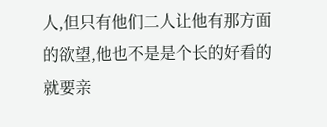人,但只有他们二人让他有那方面的欲望,他也不是是个长的好看的就要亲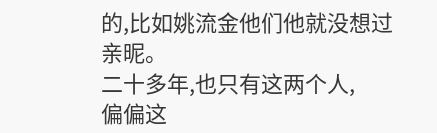的,比如姚流金他们他就没想过亲昵。
二十多年,也只有这两个人,
偏偏这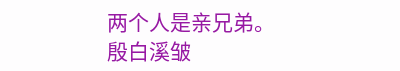两个人是亲兄弟。
殷白溪皱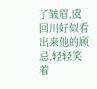了皱眉,虞回川好似看出来他的顾忌,轻轻笑着